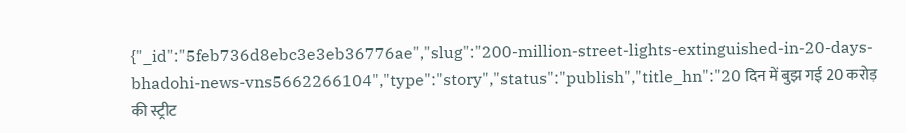{"_id":"5feb736d8ebc3e3eb36776ae","slug":"200-million-street-lights-extinguished-in-20-days-bhadohi-news-vns5662266104","type":"story","status":"publish","title_hn":"20 दिन में बुझ गई 20 करोड़ की स्ट्रीट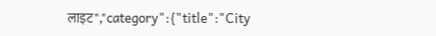लाइट","category":{"title":"City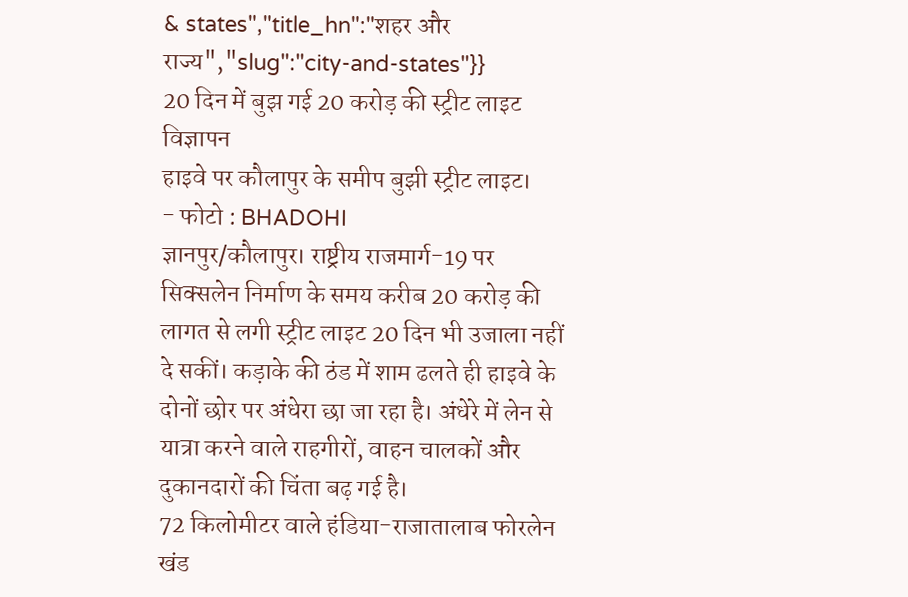& states","title_hn":"शहर और राज्य","slug":"city-and-states"}}
20 दिन में बुझ गई 20 करोड़ की स्ट्रीट लाइट
विज्ञापन
हाइवे पर कौलापुर के समीप बुझी स्ट्रीट लाइट।
- फोटो : BHADOHI
ज्ञानपुर/कौलापुर। राष्ट्रीय राजमार्ग-19 पर सिक्सलेन निर्माण के समय करीब 20 करोड़ की लागत से लगी स्ट्रीट लाइट 20 दिन भी उजाला नहीं दे सकीं। कड़ाके की ठंड में शाम ढलते ही हाइवे के दोनों छोर पर अंधेरा छा जा रहा है। अंधेरे में लेन से यात्रा करने वाले राहगीरों, वाहन चालकों और दुकानदारों की चिंता बढ़ गई है।
72 किलोमीटर वाले हंडिया-राजातालाब फोरलेन खंड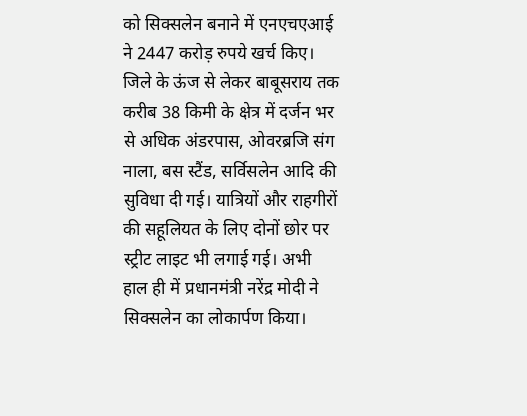को सिक्सलेन बनाने में एनएचएआई ने 2447 करोड़ रुपये खर्च किए। जिले के ऊंज से लेकर बाबूसराय तक करीब 38 किमी के क्षेत्र में दर्जन भर से अधिक अंडरपास, ओवरब्रजि संग नाला, बस स्टैंड, सर्विसलेन आदि की सुविधा दी गई। यात्रियों और राहगीरों की सहूलियत के लिए दोनों छोर पर स्ट्रीट लाइट भी लगाई गई। अभी हाल ही में प्रधानमंत्री नरेंद्र मोदी ने सिक्सलेन का लोकार्पण किया।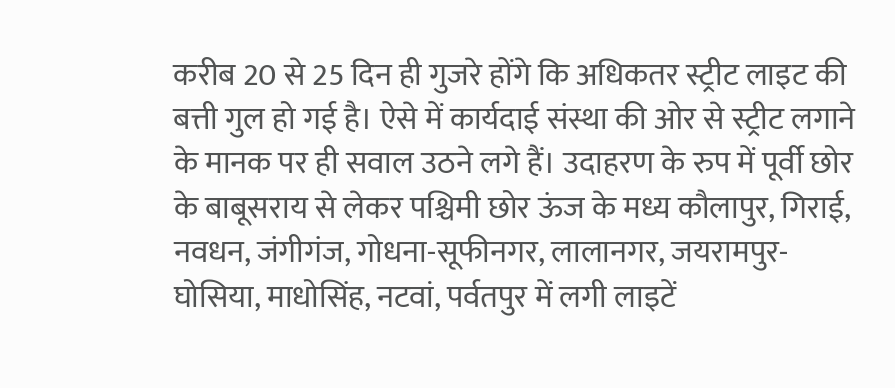करीब 20 से 25 दिन ही गुजरे होंगे कि अधिकतर स्ट्रीट लाइट की बत्ती गुल हो गई है। ऐसे में कार्यदाई संस्था की ओर से स्ट्रीट लगाने के मानक पर ही सवाल उठने लगे हैं। उदाहरण के रुप में पूर्वी छोर के बाबूसराय से लेकर पश्चिमी छोर ऊंज के मध्य कौलापुर, गिराई, नवधन, जंगीगंज, गोधना-सूफीनगर, लालानगर, जयरामपुर-घोसिया, माधोसिंह, नटवां, पर्वतपुर में लगी लाइटें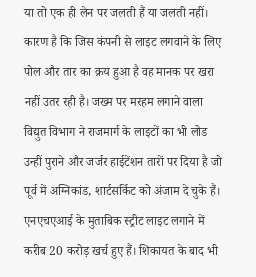या तो एक ही लेन पर जलती हैं या जलती नहीं। कारण है कि जिस कंपनी से लाइट लगवाने के लिए पोल और तार का क्रय हुआ है वह मानक पर खरा नहीं उतर रही है। जख्म पर मरहम लगाने वाला विद्युत विभाग ने राजमार्ग के लाइटों का भी लोड उन्हीं पुराने और जर्जर हाईटेंशन तारों पर दिया है जो पूर्व में अग्निकांड, शार्टसर्किट को अंजाम दे चुके हैं। एनएचएआई के मुताबिक स्ट्रीट लाइट लगाने में करीब 20 करोड़ खर्च हुए हैं। शिकायत के बाद भी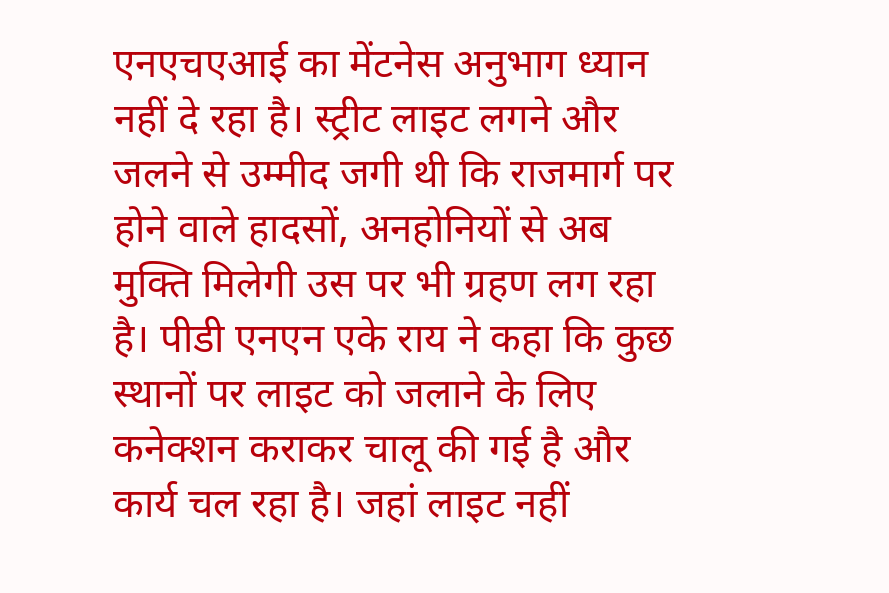एनएचएआई का मेंटनेस अनुभाग ध्यान नहीं दे रहा है। स्ट्रीट लाइट लगने और जलने से उम्मीद जगी थी कि राजमार्ग पर होने वाले हादसों, अनहोनियों से अब मुक्ति मिलेगी उस पर भी ग्रहण लग रहा है। पीडी एनएन एके राय ने कहा कि कुछ स्थानों पर लाइट को जलाने के लिए कनेक्शन कराकर चालू की गई है और कार्य चल रहा है। जहां लाइट नहीं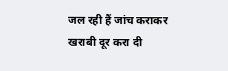जल रही हैं जांच कराकर खराबी दूर करा दी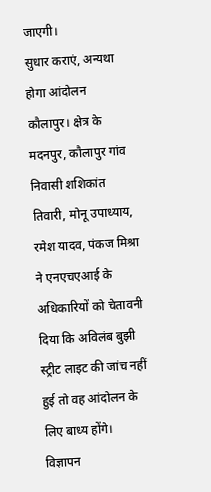जाएगी।
सुधार कराएं, अन्यथा होगा आंदोलन
कौलापुर। क्षेत्र के मदनपुर, कौलापुर गांव निवासी शशिकांत तिवारी, मोनू उपाध्याय, रमेश यादव, पंकज मिश्रा ने एनएचएआई के अधिकारियों को चेतावनी दिया कि अविलंब बुझी स्ट्रीट लाइट की जांच नहीं हुई तो वह आंदोलन के लिए बाध्य होंगे।
विज्ञापन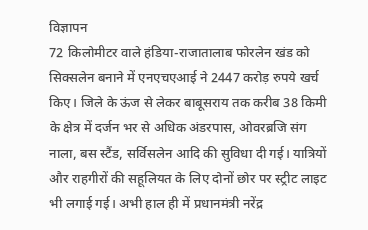विज्ञापन
72 किलोमीटर वाले हंडिया-राजातालाब फोरलेन खंड को सिक्सलेन बनाने में एनएचएआई ने 2447 करोड़ रुपये खर्च किए। जिले के ऊंज से लेकर बाबूसराय तक करीब 38 किमी के क्षेत्र में दर्जन भर से अधिक अंडरपास, ओवरब्रजि संग नाला, बस स्टैंड, सर्विसलेन आदि की सुविधा दी गई। यात्रियों और राहगीरों की सहूलियत के लिए दोनों छोर पर स्ट्रीट लाइट भी लगाई गई। अभी हाल ही में प्रधानमंत्री नरेंद्र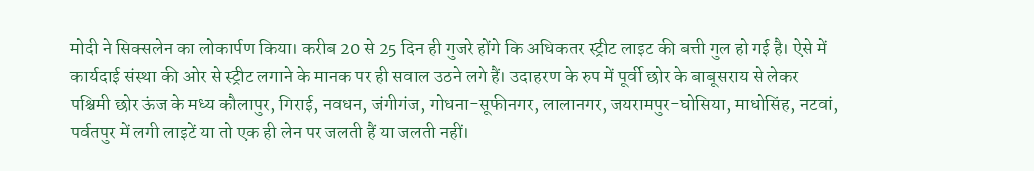मोदी ने सिक्सलेन का लोकार्पण किया। करीब 20 से 25 दिन ही गुजरे होंगे कि अधिकतर स्ट्रीट लाइट की बत्ती गुल हो गई है। ऐसे में कार्यदाई संस्था की ओर से स्ट्रीट लगाने के मानक पर ही सवाल उठने लगे हैं। उदाहरण के रुप में पूर्वी छोर के बाबूसराय से लेकर पश्चिमी छोर ऊंज के मध्य कौलापुर, गिराई, नवधन, जंगीगंज, गोधना-सूफीनगर, लालानगर, जयरामपुर-घोसिया, माधोसिंह, नटवां, पर्वतपुर में लगी लाइटें या तो एक ही लेन पर जलती हैं या जलती नहीं।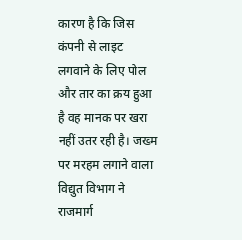कारण है कि जिस कंपनी से लाइट लगवाने के लिए पोल और तार का क्रय हुआ है वह मानक पर खरा नहीं उतर रही है। जख्म पर मरहम लगाने वाला विद्युत विभाग ने राजमार्ग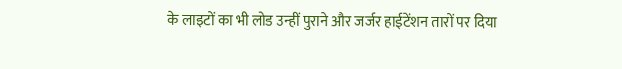के लाइटों का भी लोड उन्हीं पुराने और जर्जर हाईटेंशन तारों पर दिया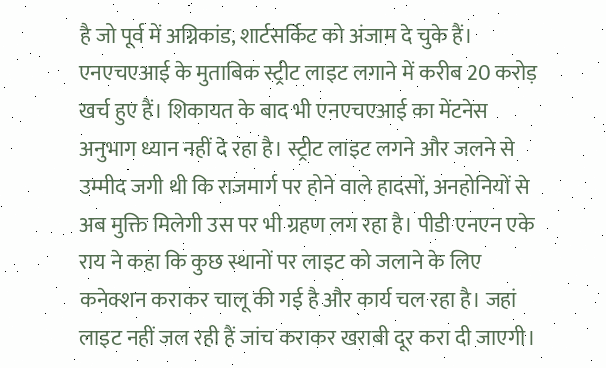है जो पूर्व में अग्निकांड, शार्टसर्किट को अंजाम दे चुके हैं। एनएचएआई के मुताबिक स्ट्रीट लाइट लगाने में करीब 20 करोड़ खर्च हुए हैं। शिकायत के बाद भी एनएचएआई का मेंटनेस अनुभाग ध्यान नहीं दे रहा है। स्ट्रीट लाइट लगने और जलने से उम्मीद जगी थी कि राजमार्ग पर होने वाले हादसों, अनहोनियों से अब मुक्ति मिलेगी उस पर भी ग्रहण लग रहा है। पीडी एनएन एके राय ने कहा कि कुछ स्थानों पर लाइट को जलाने के लिए कनेक्शन कराकर चालू की गई है और कार्य चल रहा है। जहां लाइट नहीं जल रही हैं जांच कराकर खराबी दूर करा दी जाएगी।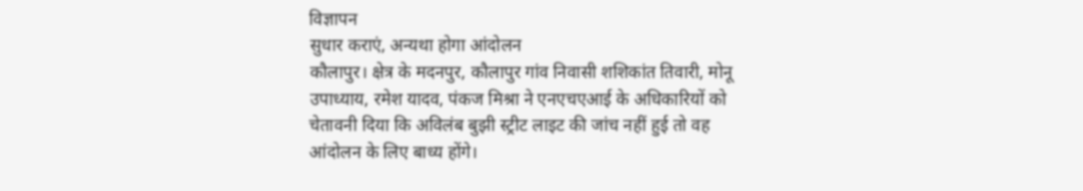विज्ञापन
सुधार कराएं, अन्यथा होगा आंदोलन
कौलापुर। क्षेत्र के मदनपुर, कौलापुर गांव निवासी शशिकांत तिवारी, मोनू उपाध्याय, रमेश यादव, पंकज मिश्रा ने एनएचएआई के अधिकारियों को चेतावनी दिया कि अविलंब बुझी स्ट्रीट लाइट की जांच नहीं हुई तो वह आंदोलन के लिए बाध्य होंगे।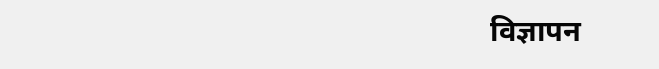विज्ञापन